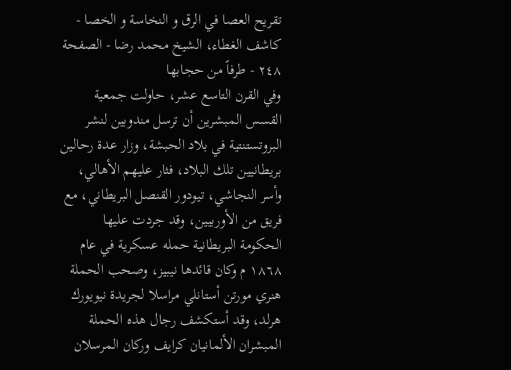تقريح العصا في الرق و النخاسة و الخصا - كاشف الغطاء، الشيخ محمد رضا - الصفحة ٢٤٨ - طرفاً من حجابها
وفي القرن التاسع عشر، حاولت جمعية القسس المبشرين أن ترسل مندوبين لنشر البروتستنتية في بلاد الحبشة، وزار عدة رحالين بريطانيين تلك البلاد، فثار عليهم الأهالي، وأسر النجاشي، تيودور القنصل البريطاني، مع فريق من الأوربيين، وقد جردت عليها الحكومة البريطانية حمله عسكرية في عام ١٨٦٨ م وكان قائدها نيبيز، وصحب الحملة هنري مورتن أستانلي مراسلا لجريدة نيويورك هرلد، وقد أستكشف رجال هذه الحملة المبشران الألمانيان كرايف وركان المرسلان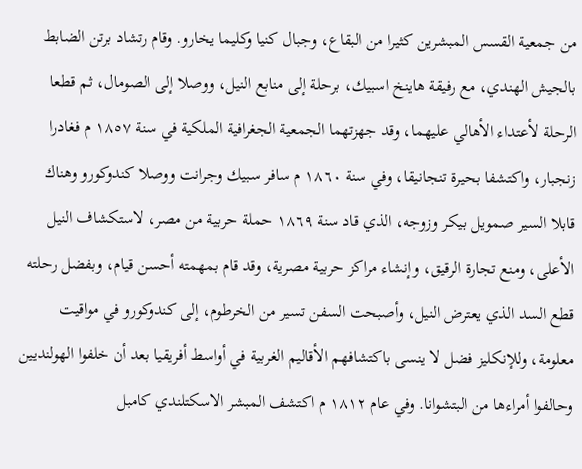من جمعية القسس المبشرين كثيرا من البقاع، وجبال كنيا وكليما يخارو. وقام رتشاد برتن الضابط بالجيش الهندي، مع رفيقة هاينخ اسبيك، برحلة إلى منابع النيل، ووصلا إلى الصومال، ثم قطعا الرحلة لأعتداء الأهالي عليهما، وقد جهزتهما الجمعية الجغرافية الملكية في سنة ١٨٥٧ م فغادرا زنجبار، واكتشفا بحيرة تنجانيقا، وفي سنة ١٨٦٠ م سافر سبيك وجرانت ووصلا كندوكورو وهناك قابلا السير صمويل بيكر وزوجه، الذي قاد سنة ١٨٦٩ حملة حربية من مصر، لاستكشاف النيل الأعلى، ومنع تجارة الرقيق، وإنشاء مراكز حربية مصرية، وقد قام بمهمته أحسن قيام، وبفضل رحلته قطع السد الذي يعترض النيل، وأصبحت السفن تسير من الخرطوم، إلى كندوكورو في مواقيت معلومة، وللإنكليز فضل لا ينسى باكتشافهم الأقاليم الغربية في أواسط أفريقيا بعد أن خلفوا الهولنديين وحالفوا أمراءها من البتشوانا. وفي عام ١٨١٢ م اكتشف المبشر الاسكتلندي كامبل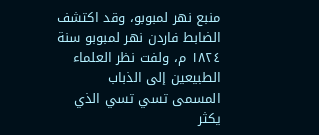منبع نهر لمبوبو، وقد اكتشف الضابط فاردن نهر لمبوبو سنة ١٨٢٤ م، ولفت نظر العلماء الطبيعين إلى الذباب المسمى تسي تسي الذي يكثر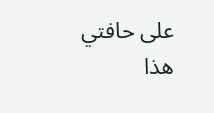على حافتي هذا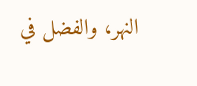النهر، والفضل في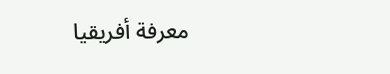معرفة أفريقيا